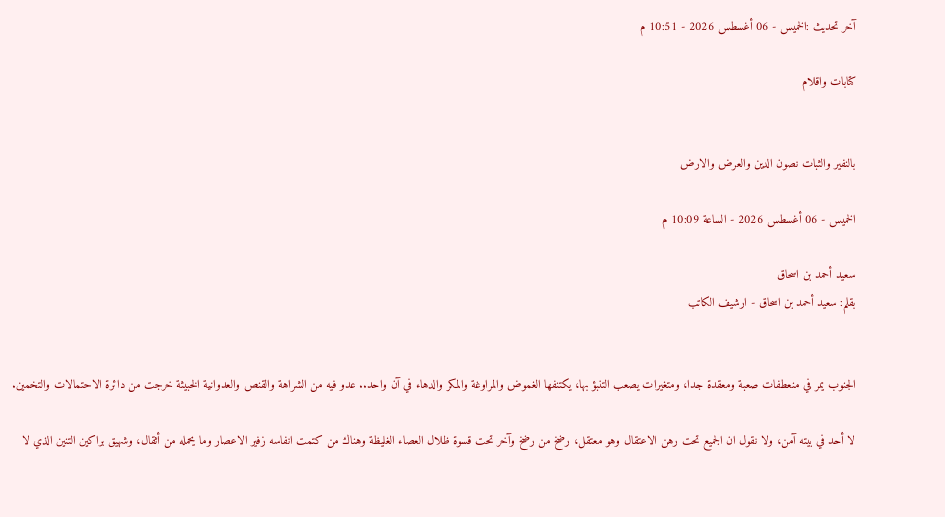آخر تحديث :الخميس - 06 أغسطس 2026 - 10:51 م

كتابات واقلام


بالنفير والثبات نصون الدين والعرض والارض

الخميس - 06 أغسطس 2026 - الساعة 10:09 م

سعيد أحمد بن اسحاق
بقلم: سعيد أحمد بن اسحاق - ارشيف الكاتب


الجنوب يمر في منعطفات صعبة ومعقدة جدا، ومتغيرات يصعب التنبؤ بها، يكتنفها الغموض والمراوغة والمكر والدهاء في آن واحد.. عدو فيه من الشراهة والقنص والعدوانية الخبيثة خرجت من دائرة الاحتمالات والتخمين.

لا أحد في بيته آمن، ولا نقول ان الجميع تحت رهن الاعتقال وهو معتقل، رضخ من رضخ وآخر تحت قسوة ظلال العصاء الغليظة وهناك من كتمت انفاسه زفير الاعصار وما يحمله من أثقال، وشهيق براكين التنين الذي لا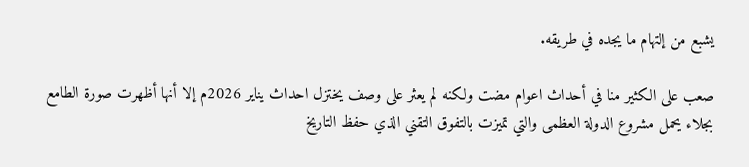يشبع من إلتهام ما يجده في طريقه.

صعب على الكثير منا في أحداث اعوام مضت ولكنه لم يعثر على وصف يختزل احداث يناير 2026م إلا أنها أظهرت صورة الطامع بجلاء يحمل مشروع الدولة العظمى والتي تميزت بالتفوق التقني الذي حفظ التاريخ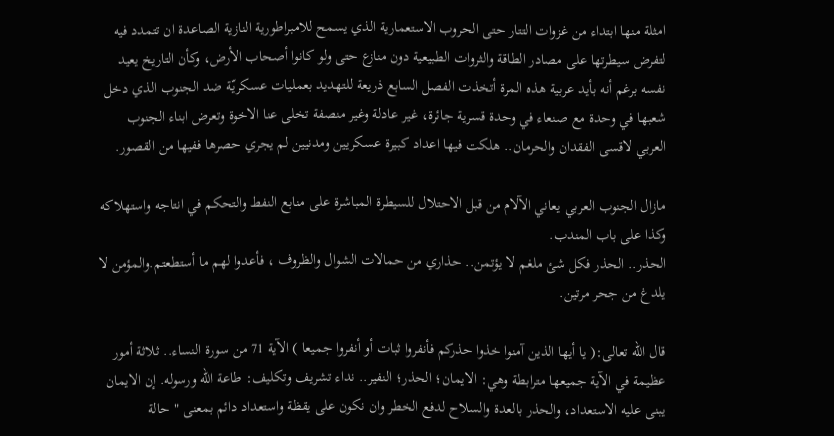امثلة منها ابتداء من غزوات التتار حتى الحروب الاستعمارية الذي يسمح للامبراطورية النازية الصاعدة ان تتمدد فيه لتفرض سيطرتها على مصادر الطاقة والثروات الطبيعية دون منازع حتى ولو كانوا أصحاب الأرض، وكأن التاريخ يعيد نفسه برغم أنه بأيد عربية هذه المرة أتخذت الفصل السابع ذريعة للتهديد بعمليات عسكريّة ضد الجنوب الذي دخل شعبها في وحدة مع صنعاء في وحدة قسرية جائرة، غير عادلة وغير منصفة تخلى عنا الاخوة وتعرض ابناء الجنوب العربي لاقسى الفقدان والحرمان.. هلكت فيها اعداد كبيرة عسكريين ومدنيين لم يجري حصرها ففيها من القصور.

مازال الجنوب العربي يعاني الآلام من قبل الاحتلال للسيطرة المباشرة على منابع النفط والتحكم في انتاجه واستهلاكه وكذا على باب المندب.
الحذر.. الحذر فكل شئ ملغم لا يؤتمن.. حذاري من حمالات الشوال والظروف ، فأعدوا لهم ما أستطعتم.والمؤمن لا يلدغ من جحر مرتين.

قال الله تعالى:( يا أيها الذين آمنوا خذوا حذركم فأنفروا ثبات أو أنفروا جميعا ) الآية 71 من سورة النساء.. ثلاثة أمور عظيمة في الآية جميعها مترابطة وهي: الايمان؛ الحذر؛ النفير.. نداء تشريف وتكليف: طاعة الله ورسوله. إن الايمان يبنى عليه الاستعداد، والحذر بالعدة والسلاح لدفع الخطر وان نكون على يقظة واستعداد دائم بمعنى " حالة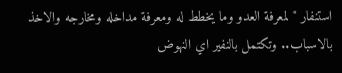استنفار " لمعرفة العدو وما يخطط له ومعرفة مداخله ومخارجه والاخذ بالاسباب.. وتكتمل بالنفير اي النهوض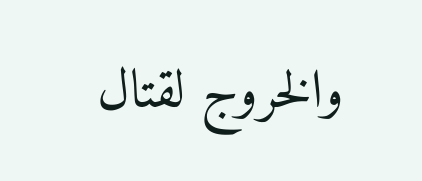والخروج لقتال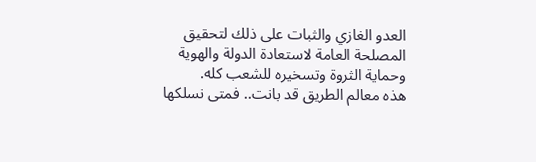العدو الغازي والثبات على ذلك لتحقيق المصلحة العامة لاستعادة الدولة والهوية وحماية الثروة وتسخيره للشعب كله.
هذه معالم الطريق قد بانت.. فمتى نسلكها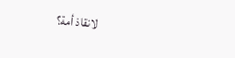لانقاذ أمة؟